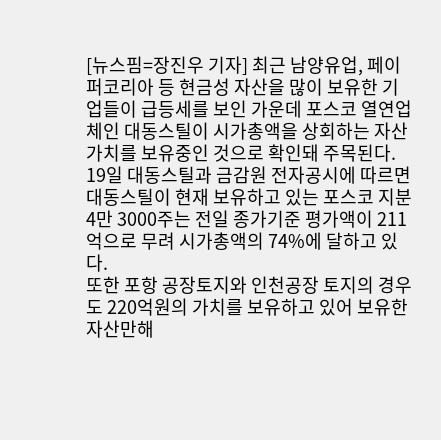[뉴스핌=장진우 기자] 최근 남양유업, 페이퍼코리아 등 현금성 자산을 많이 보유한 기업들이 급등세를 보인 가운데 포스코 열연업체인 대동스틸이 시가총액을 상회하는 자산가치를 보유중인 것으로 확인돼 주목된다.
19일 대동스틸과 금감원 전자공시에 따르면 대동스틸이 현재 보유하고 있는 포스코 지분 4만 3000주는 전일 종가기준 평가액이 211억으로 무려 시가총액의 74%에 달하고 있다.
또한 포항 공장토지와 인천공장 토지의 경우도 220억원의 가치를 보유하고 있어 보유한 자산만해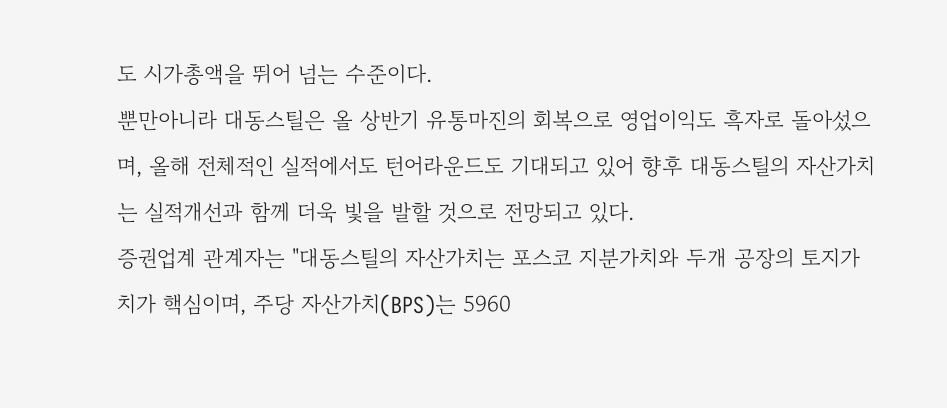도 시가총액을 뛰어 넘는 수준이다.
뿐만아니라 대동스틸은 올 상반기 유통마진의 회복으로 영업이익도 흑자로 돌아섰으며, 올해 전체적인 실적에서도 턴어라운드도 기대되고 있어 향후 대동스틸의 자산가치는 실적개선과 함께 더욱 빛을 발할 것으로 전망되고 있다.
증권업계 관계자는 "대동스틸의 자산가치는 포스코 지분가치와 두개 공장의 토지가치가 핵심이며, 주당 자산가치(BPS)는 5960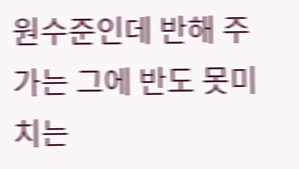원수준인데 반해 주가는 그에 반도 못미치는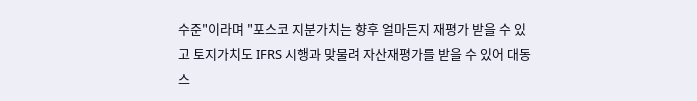수준"이라며 "포스코 지분가치는 향후 얼마든지 재평가 받을 수 있고 토지가치도 IFRS 시행과 맞물려 자산재평가를 받을 수 있어 대동스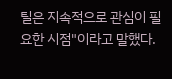틸은 지속적으로 관심이 필요한 시점"이라고 말했다.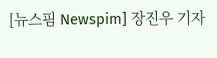[뉴스핌 Newspim] 장진우 기자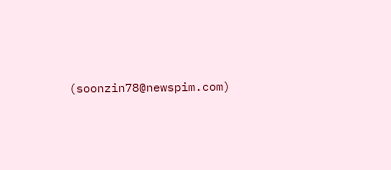(soonzin78@newspim.com)